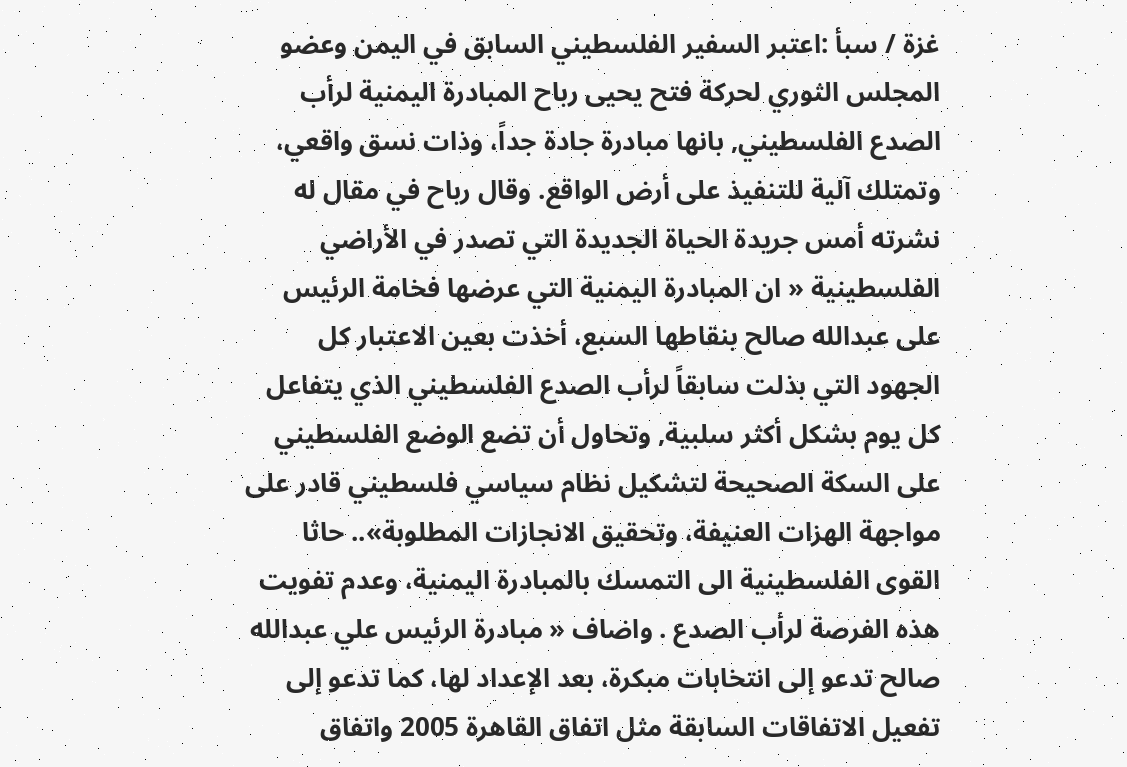غزة / سبأ :اعتبر السفير الفلسطيني السابق في اليمن وعضو المجلس الثوري لحركة فتح يحيى رباح المبادرة اليمنية لرأب الصدع الفلسطيني, بانها مبادرة جادة جداً، وذات نسق واقعي، وتمتلك آلية للتنفيذ على أرض الواقع. وقال رباح في مقال له نشرته أمس جريدة الحياة الجديدة التي تصدر في الأراضي الفلسطينية « ان المبادرة اليمنية التي عرضها فخامة الرئيس على عبدالله صالح بنقاطها السبع، أخذت بعين الاعتبار كل الجهود التي بذلت سابقاً لرأب الصدع الفلسطيني الذي يتفاعل كل يوم بشكل أكثر سلبية, وتحاول أن تضع الوضع الفلسطيني على السكة الصحيحة لتشكيل نظام سياسي فلسطيني قادر على مواجهة الهزات العنيفة، وتحقيق الانجازات المطلوبة».. حاثا القوى الفلسطينية الى التمسك بالمبادرة اليمنية، وعدم تفويت هذه الفرصة لرأب الصدع . واضاف « مبادرة الرئيس علي عبدالله صالح تدعو إلى انتخابات مبكرة، بعد الإعداد لها، كما تدعو إلى تفعيل الاتفاقات السابقة مثل اتفاق القاهرة 2005 واتفاق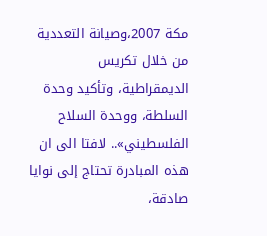مكة 2007،وصيانة التعددية من خلال تكريس الديمقراطية، وتأكيد وحدة السلطة، ووحدة السلاح الفلسطيني».. لافتا الى ان هذه المبادرة تحتاج إلى نوايا صادقة،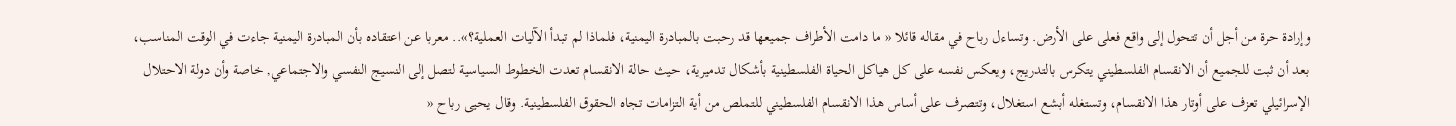وإرادة حرة من أجل أن تتحول إلى واقع فعلى على الأرض. وتساءل رباح في مقاله قائلا « ما دامت الأطراف جميعها قد رحبت بالمبادرة اليمنية، فلماذا لم تبدأ الآليات العملية؟».. معربا عن اعتقاده بأن المبادرة اليمنية جاءت في الوقت المناسب، بعد أن ثبت للجميع أن الانقسام الفلسطيني يتكرس بالتدريج، ويعكس نفسه على كل هياكل الحياة الفلسطينية بأشكال تدميرية، حيث حالة الانقسام تعدت الخطوط السياسية لتصل إلى النسيج النفسي والاجتماعي, خاصة وأن دولة الاحتلال الإسرائيلي تعزف على أوتار هذا الانقسام، وتستغله أبشع استغلال، وتتصرف على أساس هذا الانقسام الفلسطيني للتملص من أية التزامات تجاه الحقوق الفلسطينية. وقال يحيى رباح «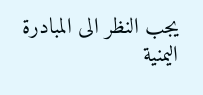يجب النظر الى المبادرة اليمنية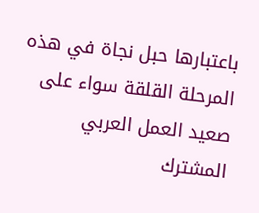باعتبارها حبل نجاة في هذه المرحلة القلقة سواء على صعيد العمل العربي المشترك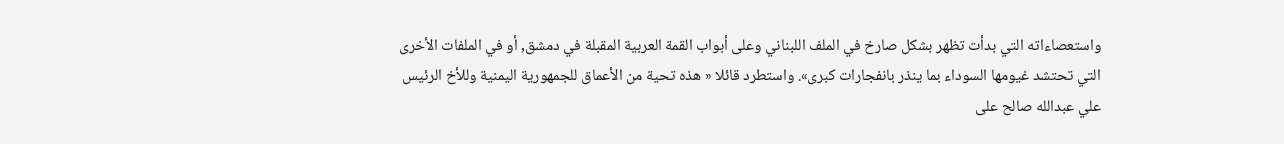واستعصاءاته التي بدأت تظهر بشكل صارخ في الملف اللبناني وعلى أبواب القمة العربية المقبلة في دمشق, أو في الملفات الأخرى التي تحتشد غيومها السوداء بما ينذر بانفجارات كبرى». واستطرد قائلا « هذه تحية من الأعماق للجمهورية اليمنية وللأخ الرئيس علي عبدالله صالح على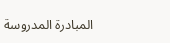المبادرة المدروسة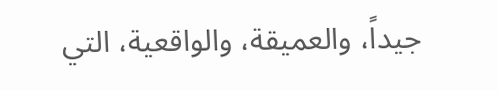جيداً، والعميقة، والواقعية، التي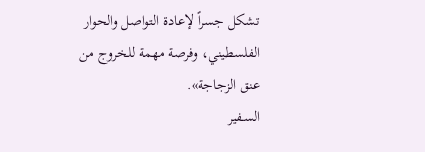تشكل جسراً لإعادة التواصل والحوار الفلسطيني، وفرصة مهمة للخروج من عنق الزجاجة».
السـفير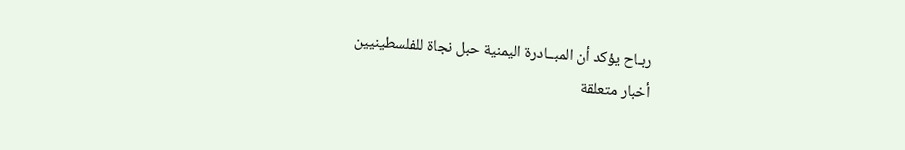ربـاح يؤكد أن المبــادرة اليمنية حبل نجاة للفلسطينيين
أخبار متعلقة